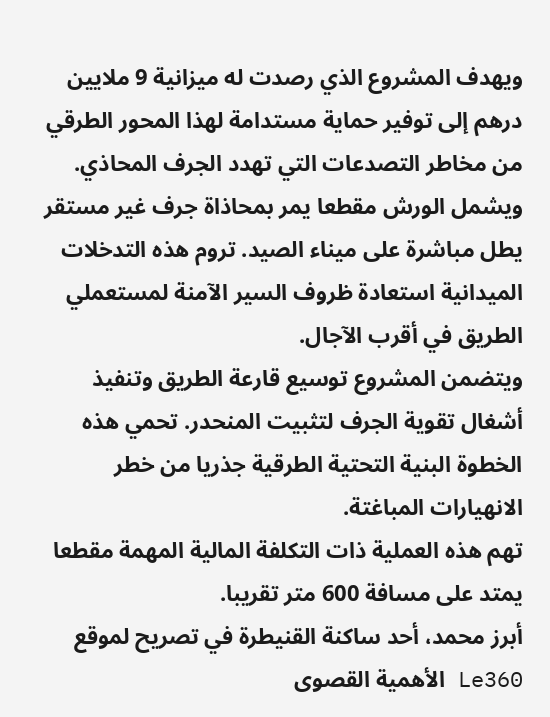ويهدف المشروع الذي رصدت له ميزانية 9 ملايين درهم إلى توفير حماية مستدامة لهذا المحور الطرقي من مخاطر التصدعات التي تهدد الجرف المحاذي.
ويشمل الورش مقطعا يمر بمحاذاة جرف غير مستقر يطل مباشرة على ميناء الصيد. تروم هذه التدخلات الميدانية استعادة ظروف السير الآمنة لمستعملي الطريق في أقرب الآجال.
ويتضمن المشروع توسيع قارعة الطريق وتنفيذ أشغال تقوية الجرف لتثبيت المنحدر. تحمي هذه الخطوة البنية التحتية الطرقية جذريا من خطر الانهيارات المباغتة.
تهم هذه العملية ذات التكلفة المالية المهمة مقطعا يمتد على مسافة 600 متر تقريبا.
أبرز محمد، أحد ساكنة القنيطرة في تصريح لموقع Le360 الأهمية القصوى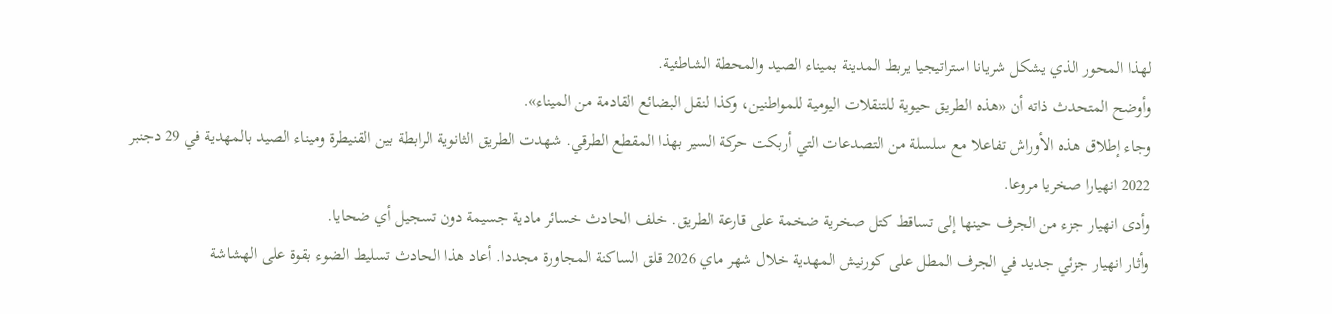لهذا المحور الذي يشكل شريانا استراتيجيا يربط المدينة بميناء الصيد والمحطة الشاطئية.
وأوضح المتحدث ذاته أن «هذه الطريق حيوية للتنقلات اليومية للمواطنين، وكذا لنقل البضائع القادمة من الميناء».
وجاء إطلاق هذه الأوراش تفاعلا مع سلسلة من التصدعات التي أربكت حركة السير بهذا المقطع الطرقي. شهدت الطريق الثانوية الرابطة بين القنيطرة وميناء الصيد بالمهدية في 29 دجنبر 2022 انهيارا صخريا مروعا.
وأدى انهيار جزء من الجرف حينها إلى تساقط كتل صخرية ضخمة على قارعة الطريق. خلف الحادث خسائر مادية جسيمة دون تسجيل أي ضحايا.
وأثار انهيار جزئي جديد في الجرف المطل على كورنيش المهدية خلال شهر ماي 2026 قلق الساكنة المجاورة مجددا. أعاد هذا الحادث تسليط الضوء بقوة على الهشاشة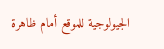الجيولوجية للموقع أمام ظاهرة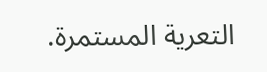التعرية المستمرة.